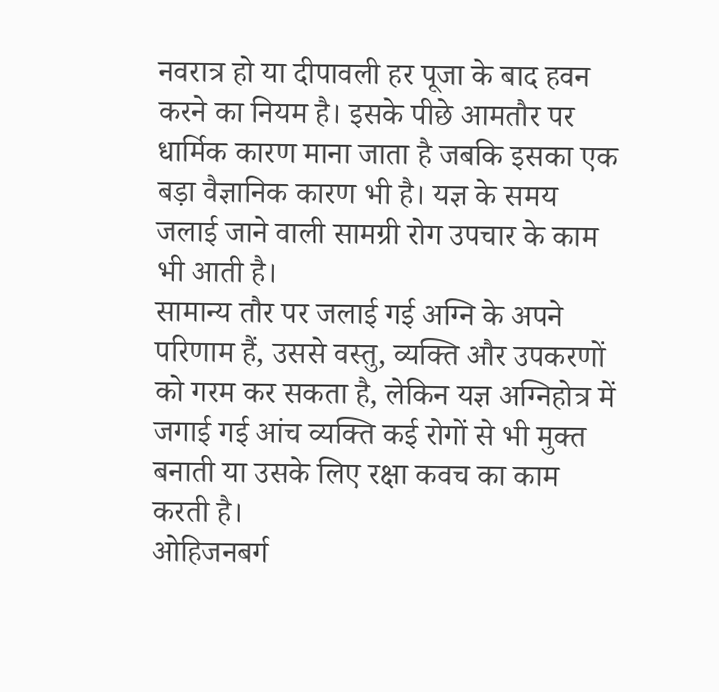नवरात्र हो या दीपावली हर पूजा के बाद हवन करने का नियम है। इसके पीछे आमतौर पर धार्मिक कारण माना जाता है जबकि इसका एक बड़ा वैज्ञानिक कारण भी है। यज्ञ के समय जलाई जाने वाली सामग्री रोग उपचार के काम भी आती है।
सामान्य तौर पर जलाई गई अग्नि के अपने परिणाम हैं, उससे वस्तु, व्यक्ति और उपकरणों को गरम कर सकता है, लेकिन यज्ञ अग्निहोत्र में जगाई गई आंच व्यक्ति कई रोगों से भी मुक्त बनाती या उसके लिए रक्षा कवच का काम करती है।
ओहिजनबर्ग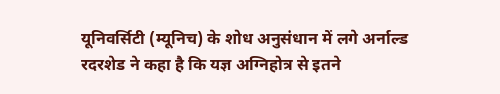यूनिवर्सिटी (म्यूनिच) के शोध अनुसंधान में लगे अर्नाल्ड रदरशेड ने कहा है कि यज्ञ अग्निहोत्र से इतने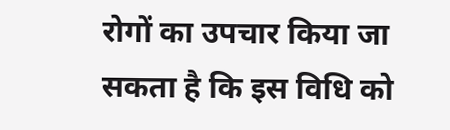रोगों का उपचार किया जा सकता है कि इस विधि को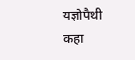यज्ञोपैथी कहा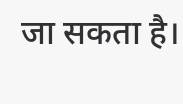जा सकता है।